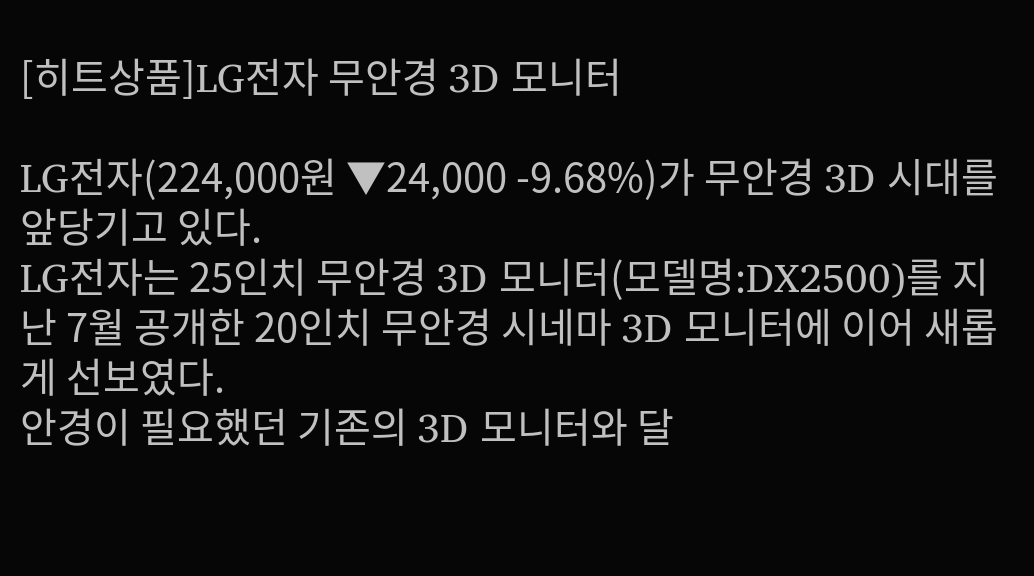[히트상품]LG전자 무안경 3D 모니터

LG전자(224,000원 ▼24,000 -9.68%)가 무안경 3D 시대를 앞당기고 있다.
LG전자는 25인치 무안경 3D 모니터(모델명:DX2500)를 지난 7월 공개한 20인치 무안경 시네마 3D 모니터에 이어 새롭게 선보였다.
안경이 필요했던 기존의 3D 모니터와 달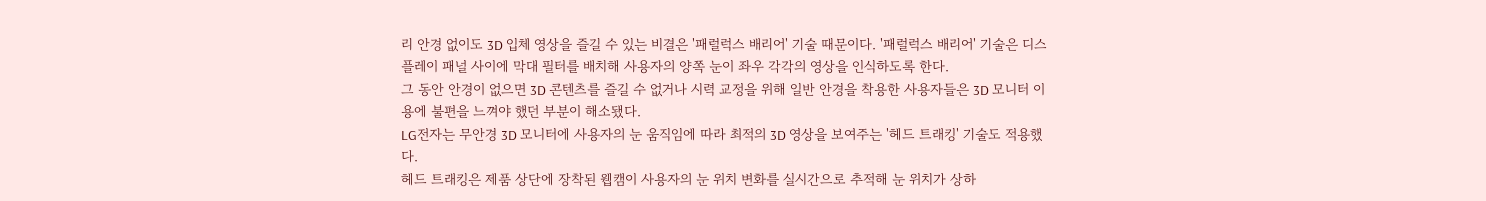리 안경 없이도 3D 입체 영상을 즐길 수 있는 비결은 '패럴럭스 배리어' 기술 때문이다. '패럴럭스 배리어' 기술은 디스플레이 패널 사이에 막대 필터를 배치해 사용자의 양쪽 눈이 좌우 각각의 영상을 인식하도록 한다.
그 동안 안경이 없으면 3D 콘텐츠를 즐길 수 없거나 시력 교정을 위해 일반 안경을 착용한 사용자들은 3D 모니터 이용에 불편을 느껴야 했던 부분이 해소됐다.
LG전자는 무안경 3D 모니터에 사용자의 눈 움직임에 따라 최적의 3D 영상을 보여주는 '헤드 트래킹' 기술도 적용했다.
헤드 트래킹은 제품 상단에 장착된 웹캠이 사용자의 눈 위치 변화를 실시간으로 추적해 눈 위치가 상하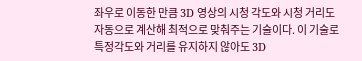좌우로 이동한 만큼 3D 영상의 시청 각도와 시청 거리도 자동으로 계산해 최적으로 맞춰주는 기술이다. 이 기술로 특정각도와 거리를 유지하지 않아도 3D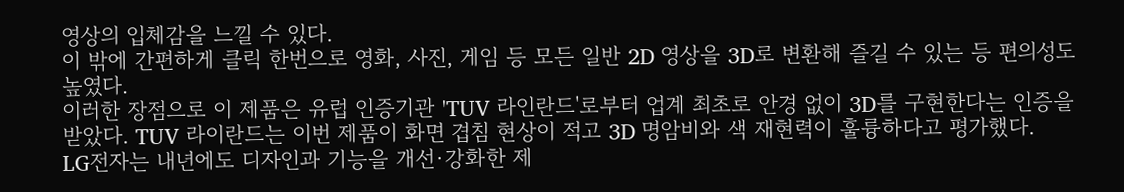영상의 입체감을 느낄 수 있다.
이 밖에 간편하게 클릭 한번으로 영화, 사진, 게임 등 모든 일반 2D 영상을 3D로 변환해 즐길 수 있는 등 편의성도 높였다.
이러한 장점으로 이 제품은 유럽 인증기관 'TUV 라인란드'로부터 업계 최초로 안경 없이 3D를 구현한다는 인증을 받았다. TUV 라이란드는 이번 제품이 화면 겹침 현상이 적고 3D 명암비와 색 재현력이 훌륭하다고 평가했다.
LG전자는 내년에도 디자인과 기능을 개선·강화한 제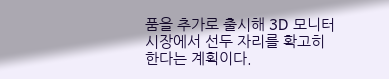품을 추가로 출시해 3D 모니터 시장에서 선두 자리를 확고히 한다는 계획이다.